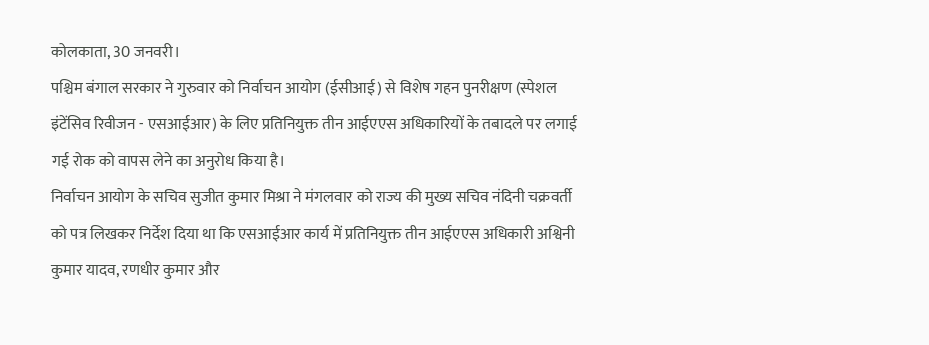कोलकाता, 30 जनवरी।
पश्चिम बंगाल सरकार ने गुरुवार को निर्वाचन आयोग (ईसीआई) से विशेष गहन पुनरीक्षण (स्पेशल इंटेंसिव रिवीजन - एसआईआर) के लिए प्रतिनियुक्त तीन आईएएस अधिकारियों के तबादले पर लगाई गई रोक को वापस लेने का अनुरोध किया है।
निर्वाचन आयोग के सचिव सुजीत कुमार मिश्रा ने मंगलवार को राज्य की मुख्य सचिव नंदिनी चक्रवर्ती को पत्र लिखकर निर्देश दिया था कि एसआईआर कार्य में प्रतिनियुक्त तीन आईएएस अधिकारी अश्विनी कुमार यादव, रणधीर कुमार और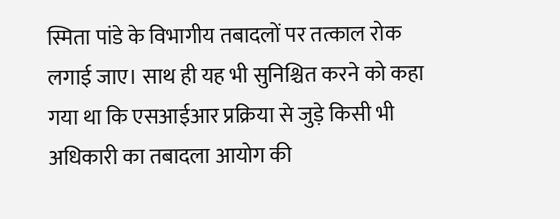स्मिता पांडे के विभागीय तबादलों पर तत्काल रोक लगाई जाए। साथ ही यह भी सुनिश्चित करने को कहा गया था कि एसआईआर प्रक्रिया से जुड़े किसी भी अधिकारी का तबादला आयोग की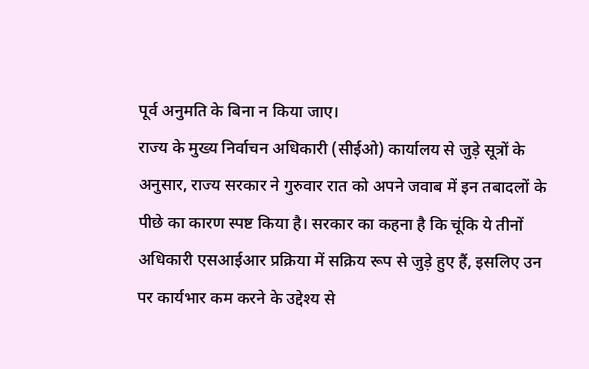पूर्व अनुमति के बिना न किया जाए।
राज्य के मुख्य निर्वाचन अधिकारी (सीईओ) कार्यालय से जुड़े सूत्रों के अनुसार, राज्य सरकार ने गुरुवार रात को अपने जवाब में इन तबादलों के पीछे का कारण स्पष्ट किया है। सरकार का कहना है कि चूंकि ये तीनों अधिकारी एसआईआर प्रक्रिया में सक्रिय रूप से जुड़े हुए हैं, इसलिए उन पर कार्यभार कम करने के उद्देश्य से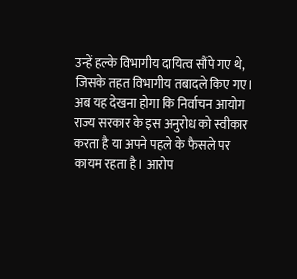उन्हें हल्के विभागीय दायित्व सौंपे गए थे, जिसके तहत विभागीय तबादले किए गए।
अब यह देखना होगा कि निर्वाचन आयोग राज्य सरकार के इस अनुरोध को स्वीकार करता है या अपने पहले के फैसले पर कायम रहता है। आरोप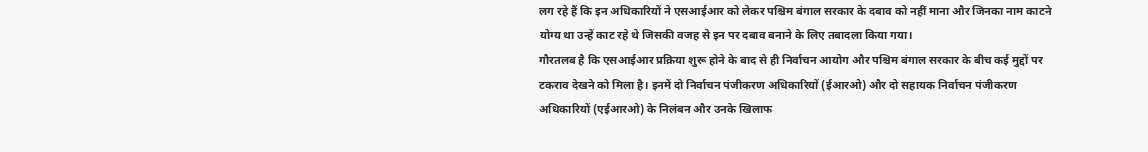लग रहे हैं कि इन अधिकारियों ने एसआईआर को लेकर पश्चिम बंगाल सरकार के दबाव को नहीं माना और जिनका नाम काटने योग्य था उन्हें काट रहे थे जिसकी वजह से इन पर दबाव बनाने के लिए तबादला किया गया।
गौरतलब है कि एसआईआर प्रक्रिया शुरू होने के बाद से ही निर्वाचन आयोग और पश्चिम बंगाल सरकार के बीच कई मुद्दों पर टकराव देखने को मिला है। इनमें दो निर्वाचन पंजीकरण अधिकारियों (ईआरओ) और दो सहायक निर्वाचन पंजीकरण अधिकारियों (एईआरओ) के निलंबन और उनके खिलाफ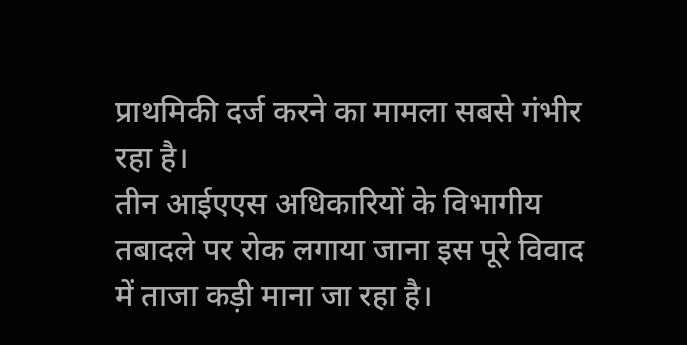प्राथमिकी दर्ज करने का मामला सबसे गंभीर रहा है।
तीन आईएएस अधिकारियों के विभागीय तबादले पर रोक लगाया जाना इस पूरे विवाद में ताजा कड़ी माना जा रहा है।